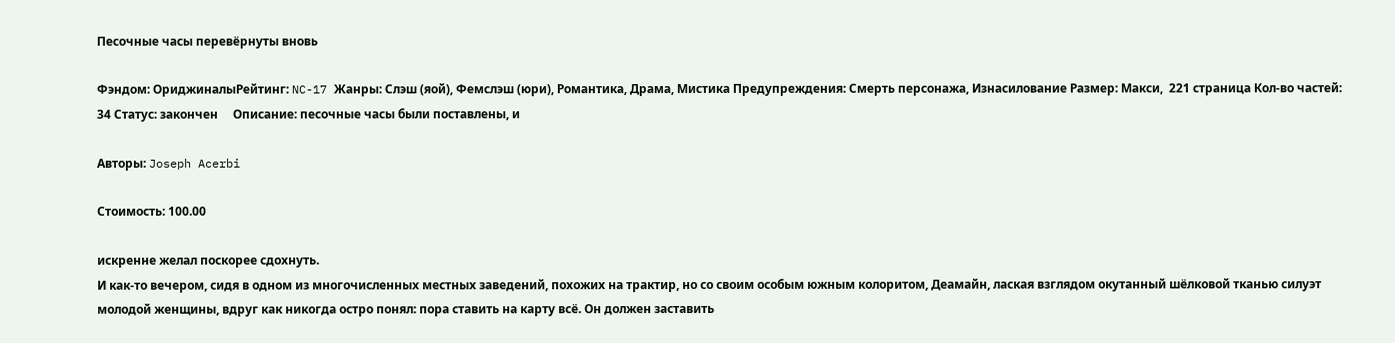Песочные часы перевёрнуты вновь

Фэндом: ОриджиналыРейтинг: NC-17 Жанры: Слэш (яой), Фемслэш (юри), Романтика, Драма, Мистика Предупреждения: Смерть персонажа, Изнасилование Размер: Макси,  221 страница Кол-во частей: 34 Статус: закончен     Описание: песочные часы были поставлены, и

Авторы: Joseph Acerbi

Стоимость: 100.00

искренне желал поскорее сдохнуть.
И как-то вечером, сидя в одном из многочисленных местных заведений, похожих на трактир, но со своим особым южным колоритом, Деамайн, лаская взглядом окутанный шёлковой тканью силуэт молодой женщины, вдруг как никогда остро понял: пора ставить на карту всё. Он должен заставить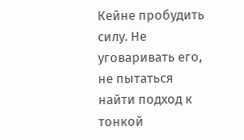Кейне пробудить силу. Не уговаривать его, не пытаться найти подход к тонкой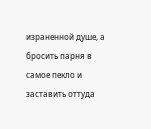израненной душе, а бросить парня в самое пекло и заставить оттуда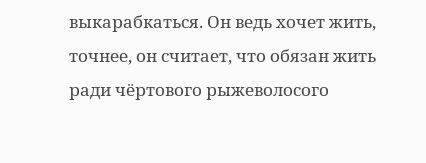выкарабкаться. Он ведь хочет жить, точнее, он считает, что обязан жить ради чёртового рыжеволосого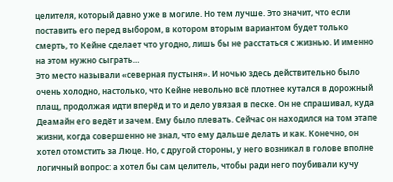целителя, который давно уже в могиле. Но тем лучше. Это значит, что если поставить его перед выбором, в котором вторым вариантом будет только смерть, то Кейне сделает что угодно, лишь бы не расстаться с жизнью. И именно на этом нужно сыграть…
Это место называли «северная пустыня». И ночью здесь действительно было очень холодно, настолько, что Кейне невольно всё плотнее кутался в дорожный плащ, продолжая идти вперёд и то и дело увязая в песке. Он не спрашивал, куда Деамайн его ведёт и зачем. Ему было плевать. Сейчас он находился на том этапе жизни, когда совершенно не знал, что ему дальше делать и как. Конечно, он хотел отомстить за Люце. Но, с другой стороны, у него возникал в голове вполне логичный вопрос: а хотел бы сам целитель, чтобы ради него поубивали кучу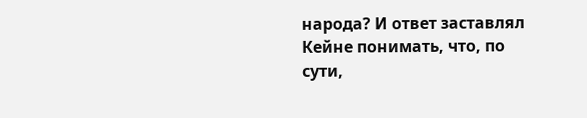народа? И ответ заставлял Кейне понимать, что, по сути,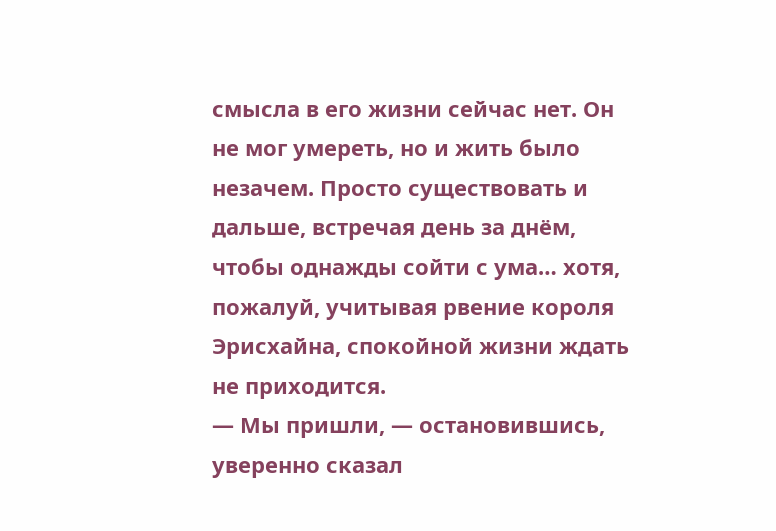смысла в его жизни сейчас нет. Он не мог умереть, но и жить было незачем. Просто существовать и дальше, встречая день за днём, чтобы однажды сойти с ума… хотя, пожалуй, учитывая рвение короля Эрисхайна, спокойной жизни ждать не приходится.
— Мы пришли, — остановившись, уверенно сказал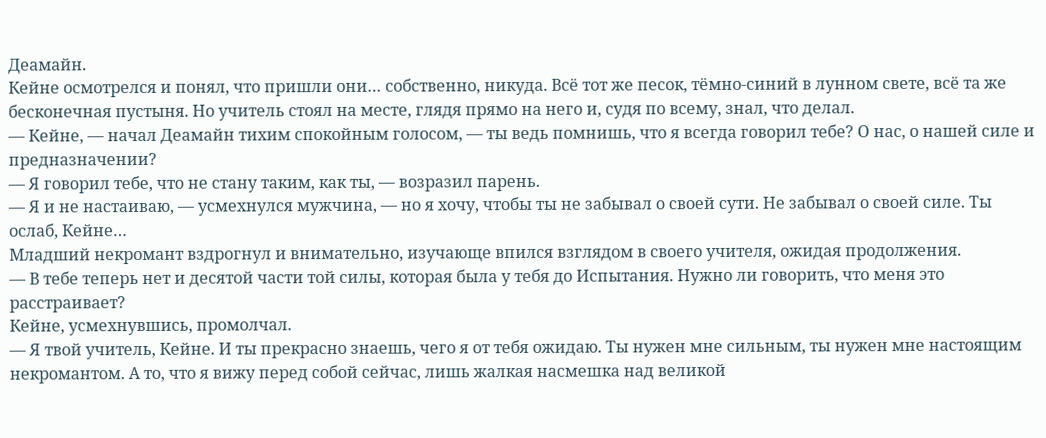Деамайн.
Кейне осмотрелся и понял, что пришли они… собственно, никуда. Всё тот же песок, тёмно-синий в лунном свете, всё та же бесконечная пустыня. Но учитель стоял на месте, глядя прямо на него и, судя по всему, знал, что делал.
— Кейне, — начал Деамайн тихим спокойным голосом, — ты ведь помнишь, что я всегда говорил тебе? О нас, о нашей силе и предназначении?
— Я говорил тебе, что не стану таким, как ты, — возразил парень.
— Я и не настаиваю, — усмехнулся мужчина, — но я хочу, чтобы ты не забывал о своей сути. Не забывал о своей силе. Ты ослаб, Кейне…
Младший некромант вздрогнул и внимательно, изучающе впился взглядом в своего учителя, ожидая продолжения.
— В тебе теперь нет и десятой части той силы, которая была у тебя до Испытания. Нужно ли говорить, что меня это расстраивает?
Кейне, усмехнувшись, промолчал.
— Я твой учитель, Кейне. И ты прекрасно знаешь, чего я от тебя ожидаю. Ты нужен мне сильным, ты нужен мне настоящим некромантом. А то, что я вижу перед собой сейчас, лишь жалкая насмешка над великой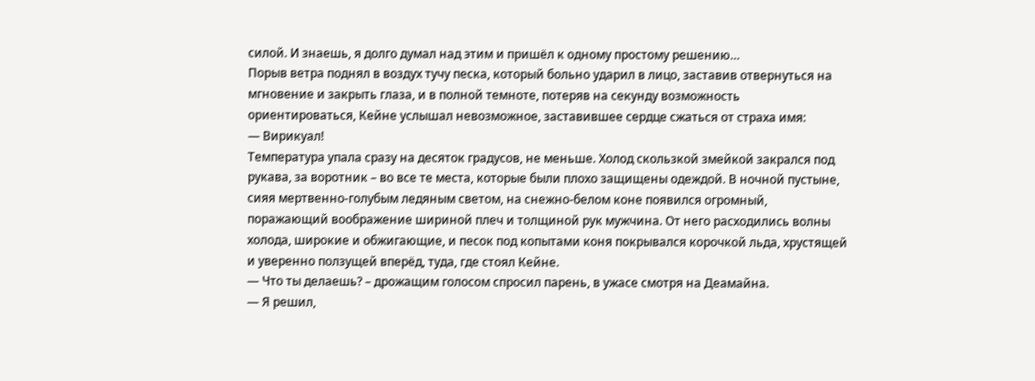силой. И знаешь, я долго думал над этим и пришёл к одному простому решению…
Порыв ветра поднял в воздух тучу песка, который больно ударил в лицо, заставив отвернуться на мгновение и закрыть глаза, и в полной темноте, потеряв на секунду возможность ориентироваться, Кейне услышал невозможное, заставившее сердце сжаться от страха имя:
— Вирикуал!
Температура упала сразу на десяток градусов, не меньше. Холод скользкой змейкой закрался под рукава, за воротник – во все те места, которые были плохо защищены одеждой. В ночной пустыне, сияя мертвенно-голубым ледяным светом, на снежно-белом коне появился огромный, поражающий воображение шириной плеч и толщиной рук мужчина. От него расходились волны холода, широкие и обжигающие, и песок под копытами коня покрывался корочкой льда, хрустящей и уверенно ползущей вперёд, туда, где стоял Кейне.
— Что ты делаешь? – дрожащим голосом спросил парень, в ужасе смотря на Деамайна.
— Я решил,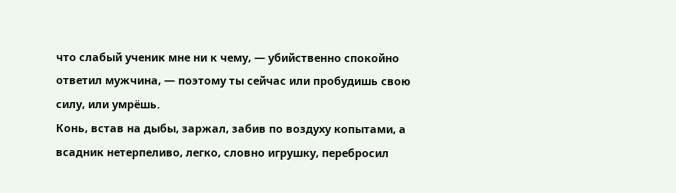что слабый ученик мне ни к чему, — убийственно спокойно ответил мужчина, — поэтому ты сейчас или пробудишь свою силу, или умрёшь.
Конь, встав на дыбы, заржал, забив по воздуху копытами, а всадник нетерпеливо, легко, словно игрушку, перебросил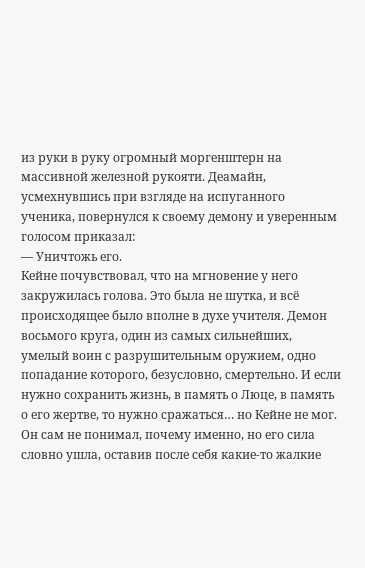из руки в руку огромный моргенштерн на массивной железной рукояти. Деамайн, усмехнувшись при взгляде на испуганного ученика, повернулся к своему демону и уверенным голосом приказал:
— Уничтожь его.
Кейне почувствовал, что на мгновение у него закружилась голова. Это была не шутка, и всё происходящее было вполне в духе учителя. Демон восьмого круга, один из самых сильнейших, умелый воин с разрушительным оружием, одно попадание которого, безусловно, смертельно. И если нужно сохранить жизнь, в память о Люце, в память о его жертве, то нужно сражаться… но Кейне не мог.
Он сам не понимал, почему именно, но его сила словно ушла, оставив после себя какие-то жалкие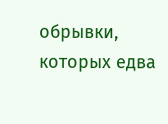обрывки, которых едва